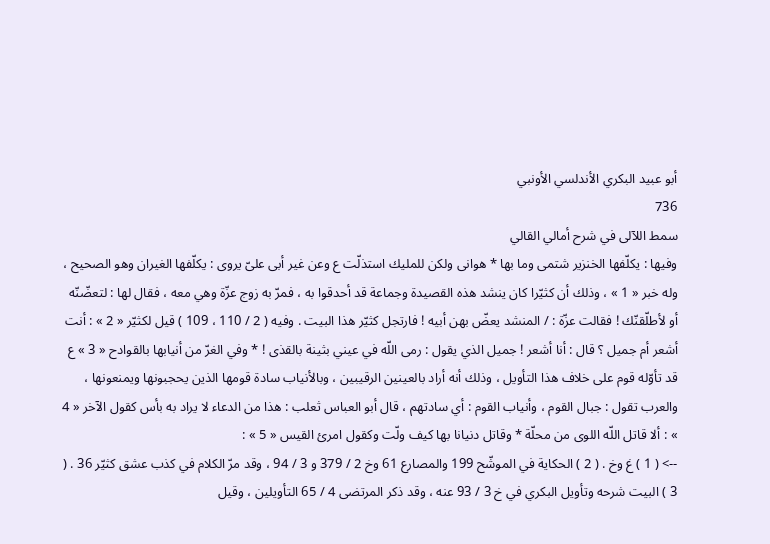أبو عبيد البكري الأندلسي الأونبي
736
سمط اللآلى في شرح أمالي القالي
وفيها : يكلّفها الخنزير شتمى وما بها * هوانى ولكن للمليك استذلّت ع وعن غير أبى علىّ يروى : يكلّفها الغيران وهو الصحيح ، وله خبر « 1 » ، وذلك أن كثيّرا كان ينشد هذه القصيدة وجماعة قد أحدقوا به ، فمرّ به زوج عزّة وهي معه ، فقال لها : لتعضّنّه أو لأطلّقنّك ! فقالت عزّة : / المنشد يعضّ بهن أبيه ! فارتجل كثيّر هذا البيت . وفيه ( 2 / 110 ، 109 ) قيل لكثيّر « 2 » : أنت أشعر أم جميل ؟ قال : أنا أشعر ! جميل الذي يقول : رمى اللّه في عيني بثينة بالقذى ! * وفي الغرّ من أنيابها بالقوادح « 3 » ع قد تأوّله قوم على خلاف هذا التأويل ، وذلك أنه أراد بالعينين الرقيبين ، وبالأنياب سادة قومها الذين يحجبونها ويمنعونها ، والعرب تقول : جبال القوم ، وأنياب القوم : أي سادتهم ، قال أبو العباس ثعلب : هذا من الدعاء لا يراد به بأس كقول الآخر « 4 » : ألا قاتل اللّه اللوى من محلّة * وقاتل دنيانا بها كيف ولّت وكقول امرئ القيس « 5 » :
--> ( 1 ) غ وخ . ( 2 ) الحكاية في الموشّح 199 والمصارع 61 وخ 2 / 379 و 3 / 94 ، وقد مرّ الكلام في كذب عشق كثيّر 36 . ( 3 ) البيت شرحه وتأويل البكري في خ 3 / 93 عنه ، وقد ذكر المرتضى 4 / 65 التأويلين ، وقيل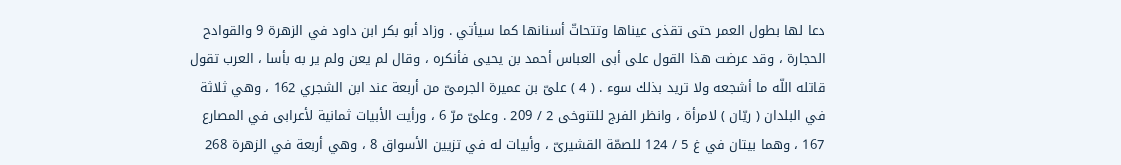دعا لها بطول العمر حتى تقذى عيناها وتتحاتّ أسنانها كما سيأتي . وزاد أبو بكر ابن داود في الزهرة 9 والقوادح الحجارة ، وقد عرضت هذا القول على أبى العباس أحمد بن يحيى فأنكره ، وقال لم يعن ولم ير به بأسا ، العرب تقول قاتله اللّه ما أشجعه ولا تريد بذلك سوء . ( 4 ) علىّ بن عميرة الجرمىّ من أربعة عند ابن الشجري 162 ، وهي ثلاثة في البلدان ( ريّان ) لامرأة ، وانظر الفرج للتنوخى 2 / 209 . وعلىّ مرّ 6 ، ورأيت الأبيات ثمانية لأعرابى في المصارع 167 ، وهما بيتان في غ 5 / 124 للصمّة القشيرىّ ، وأبيات له في تزيين الأسواق 8 ، وهي أربعة في الزهرة 268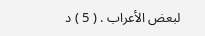لبعض الأعراب . ( 5 ) د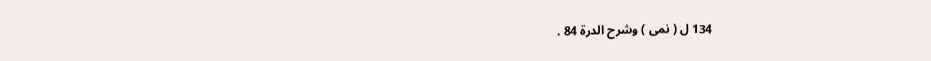134 ل ( نمى ) وشرح الدرة 84 .